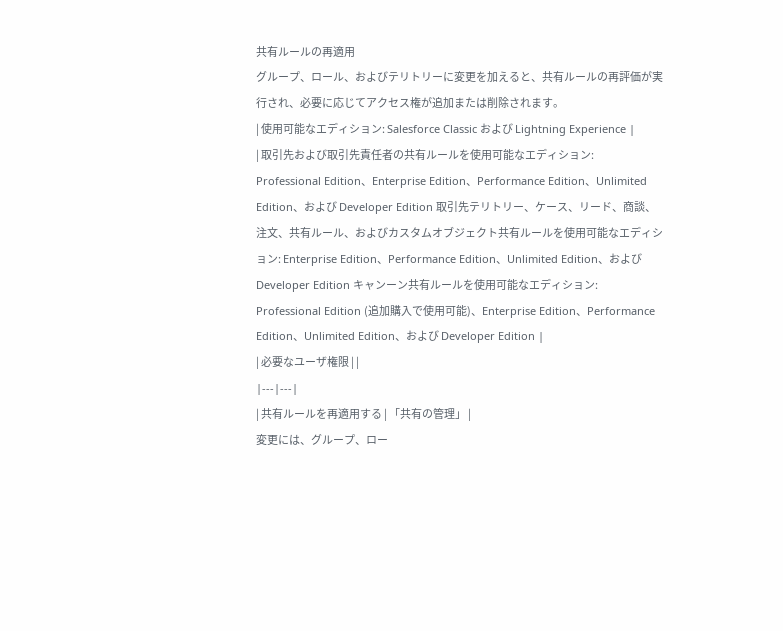共有ルールの再適用
グループ、ロール、およびテリトリーに変更を加えると、共有ルールの再評価が実行され、必要に応じてアクセス権が追加または削除されます。
| 使用可能なエディション: Salesforce Classic および Lightning Experience |
| 取引先および取引先責任者の共有ルールを使用可能なエディション: Professional Edition、Enterprise Edition、Performance Edition、Unlimited Edition、および Developer Edition 取引先テリトリー、ケース、リード、商談、注文、共有ルール、およびカスタムオブジェクト共有ルールを使用可能なエディション: Enterprise Edition、Performance Edition、Unlimited Edition、および Developer Edition キャンーン共有ルールを使用可能なエディション: Professional Edition (追加購入で使用可能)、Enterprise Edition、Performance Edition、Unlimited Edition、および Developer Edition |
| 必要なユーザ権限 | |
|---|---|
| 共有ルールを再適用する | 「共有の管理」 |
変更には、グループ、ロー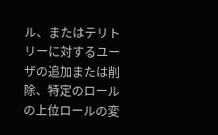ル、またはテリトリーに対するユーザの追加または削除、特定のロールの上位ロールの変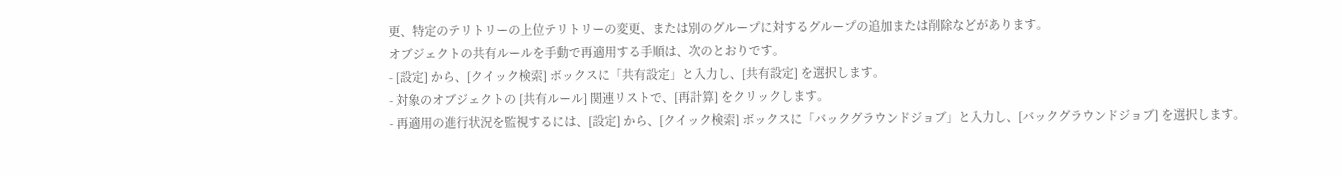更、特定のテリトリーの上位テリトリーの変更、または別のグループに対するグループの追加または削除などがあります。
オブジェクトの共有ルールを手動で再適用する手順は、次のとおりです。
- [設定] から、[クイック検索] ボックスに「共有設定」と入力し、[共有設定] を選択します。
- 対象のオブジェクトの [共有ルール] 関連リストで、[再計算] をクリックします。
- 再適用の進行状況を監視するには、[設定] から、[クイック検索] ボックスに「バックグラウンドジョブ」と入力し、[バックグラウンドジョブ] を選択します。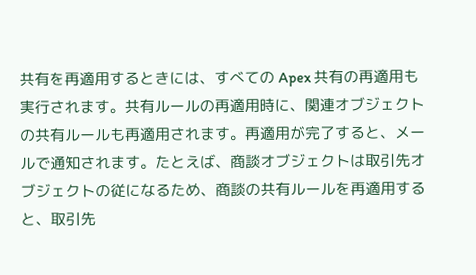共有を再適用するときには、すべての Apex 共有の再適用も実行されます。共有ルールの再適用時に、関連オブジェクトの共有ルールも再適用されます。再適用が完了すると、メールで通知されます。たとえば、商談オブジェクトは取引先オブジェクトの従になるため、商談の共有ルールを再適用すると、取引先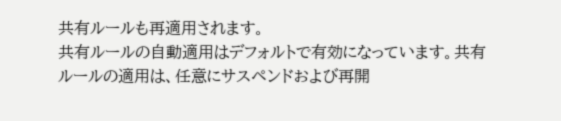共有ルールも再適用されます。
共有ルールの自動適用はデフォルトで有効になっています。共有ルールの適用は、任意にサスペンドおよび再開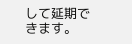して延期できます。